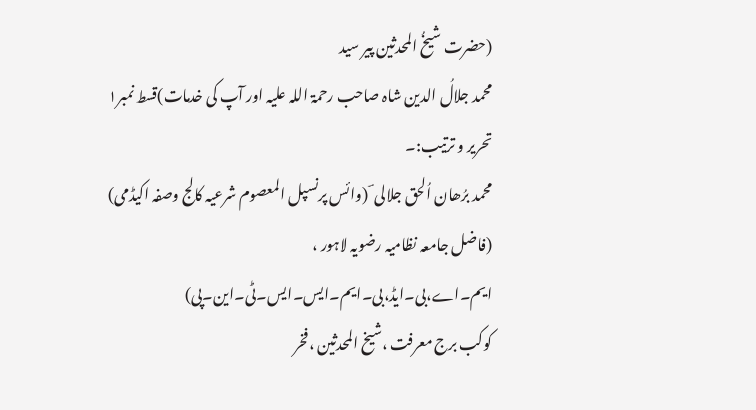(حضرت شیخُ المحدثین پیر سید
محمد جلالُ الدین شاہ صاحب رحمۃ اللہ علیہ اور آپ کی خدمات)قسط نمبر١
تحریر و ترتیب:۔
محمد برُھان اُلحق جلالی ؔ (وائس پرنسپل المعصوم شرعیہ کالج وصفہ اکیڈمی)
(فاضل جامعہ نظامیہ رضویہ لاہور ، ایم۔اے،بی۔ایڈ،بی۔ایم۔ایس۔ایس۔ٹی۔این۔پی)
کوکب برج معرفت ،شیخ المحدثین ،فخر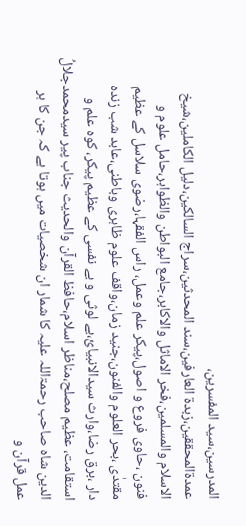المدرسین،سید المفسرین،
عمدۃالمحققین،زبدۃ العارفین،سند المحدثین،سراج السالکین،دلیل الکاملین،شیخ
الاسلام والمسلمین،فخر الاماثل والاکابر،جامع البواطن والظواہر،حامل علوم و
فنون ،حاوی فروع و اصول،پیکر علم وعمل، راس الفقہا،رضوی سلاسل کے عظیم
مقتدٰی ،بحر العلوم والفنون،جنید زمان،واقف علوم ظاہری وباطنی،عابد شب زندہ
دار ،برق رضا،وارث سیدالانبیائ،بے لوثی و بے نفسی کے عظیم پیکر، کوہ علم و
استقامت، عظیم مصلح،مناظر اسلام،حافظ القرآن والحدیث جناب پیر سیدمحمدجلالُ
الدین شاہ صاحب رحمۃاللہ علیہ کا شمار ان شخصیات میں ہوتا ہے کہ جن کا ہر
عمل قرآن و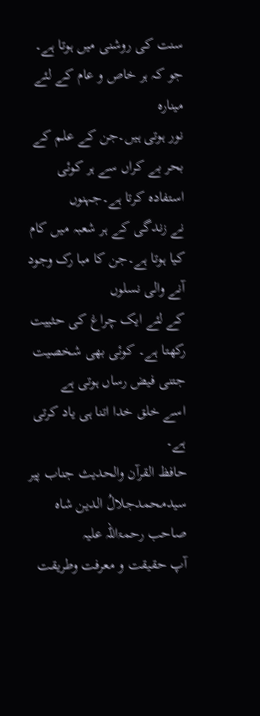سنت کی روشنی میں ہوتا ہے۔ جو کہ ہر خاص و عام کے لئے مینارہ
نور ہوتی ہیں۔جن کے علم کے بحر بے کراں سے ہر کوئی استفادہ کرتا ہے۔جہنوں
نے زندگی کے ہر شعبہ میں کام کیا ہوتا ہے۔جن کا مبا رک وجود آنے والی نسلوں
کے لئے ایک چراغ کی حثییت رکھتا ہے۔ کوئی بھی شخصیت جتنی فیض رساں ہوتی ہے
اسے خلق خدا اتنا ہی یاد کرتی ہے۔
حافظ القرآن والحدیث جناب پیر سیدمحمدجلالُ الدین شاہ صاحب رحمۃاللہ علیہ
آپ حقیقت و معرفت وطریقت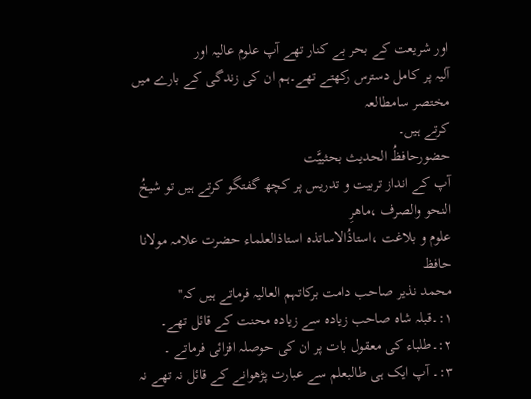اور شریعت کے بحر بے کنار تھے آپ علوم عالیہ اور
آلیہ پر کامل دسترس رکھتے تھے۔ہم ان کی زندگی کے بارے میں مختصر سامطالعہ
کرتے ہیں۔
حضورحافظُ الحدیث بحثییَّت
آپ کے انداز تربیت و تدریس پر کچھ گفتگو کرتے ہیں تو شیخُ النحو والصرف ،ماھرِ
علوم و بلاغت ،استاذُالاساتذہ استاذالعلماء حضرت علامہ مولانا حافظ
محمد نذیر صاحب دامت برکاتہم العالیہ فرماتے ہیں کہ''
١:۔قبلہ شاہ صاحب زیادہ سے زیادہ محنت کے قائل تھے۔
٢:۔طلباء کی معقول بات پر ان کی حوصلہ افزائی فرماتے ۔
٣:۔ آپ ایک ہی طالبعلم سے عبارت پڑھوانے کے قائل نہ تھے نہ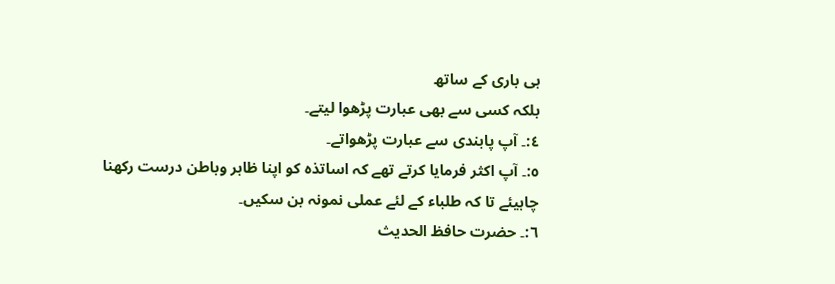ہی باری کے ساتھ
بلکہ کسی سے بھی عبارت پڑھوا لیتے۔
٤:۔ آپ پابندی سے عبارت پڑھواتے۔
٥:۔ آپ اکثر فرمایا کرتے تھے کہ اساتذہ کو اپنا ظاہر وباطن درست رکھنا
چاہیئے تا کہ طلباء کے لئے عملی نمونہ بن سکیں۔
٦:۔ حضرت حافظ الحدیث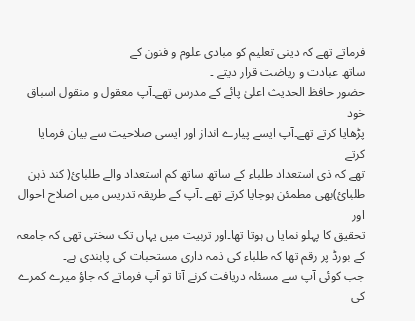فرماتے تھے کہ دینی تعلیم کو مبادی علوم و فنون کے
ساتھ عبادت و ریاضت قرار دیتے ۔
حضور حافظ الحدیث اعلیٰ پائے کے مدرس تھے۔آپ معقول و منقول اسباق خود
پڑھایا کرتے تھے۔آپ ایسے پیارے انداز اور ایسی صلاحیت سے بیان فرمایا کرتے
تھے کہ ذی استعداد طلباء کے ساتھ ساتھ کم استعداد والے طلبائ( کند ذہن
طلبائ)بھی مطمئن ہوجایا کرتے تھے ۔آپ کے طریقہ تدریس میں اصلاح احوال اور
تحقیق کا پہلو نمایا ں ہوتا تھا۔اور تربیت میں یہاں تک سختی تھی کہ جامعہ
کے بورڈ پر رقم تھا کہ طلباء کی ذمہ داری مستحبات کی پابندی ہے۔
جب کوئی آپ سے مسئلہ دریافت کرنے آتا تو آپ فرماتے کہ جاؤ میرے کمرے کی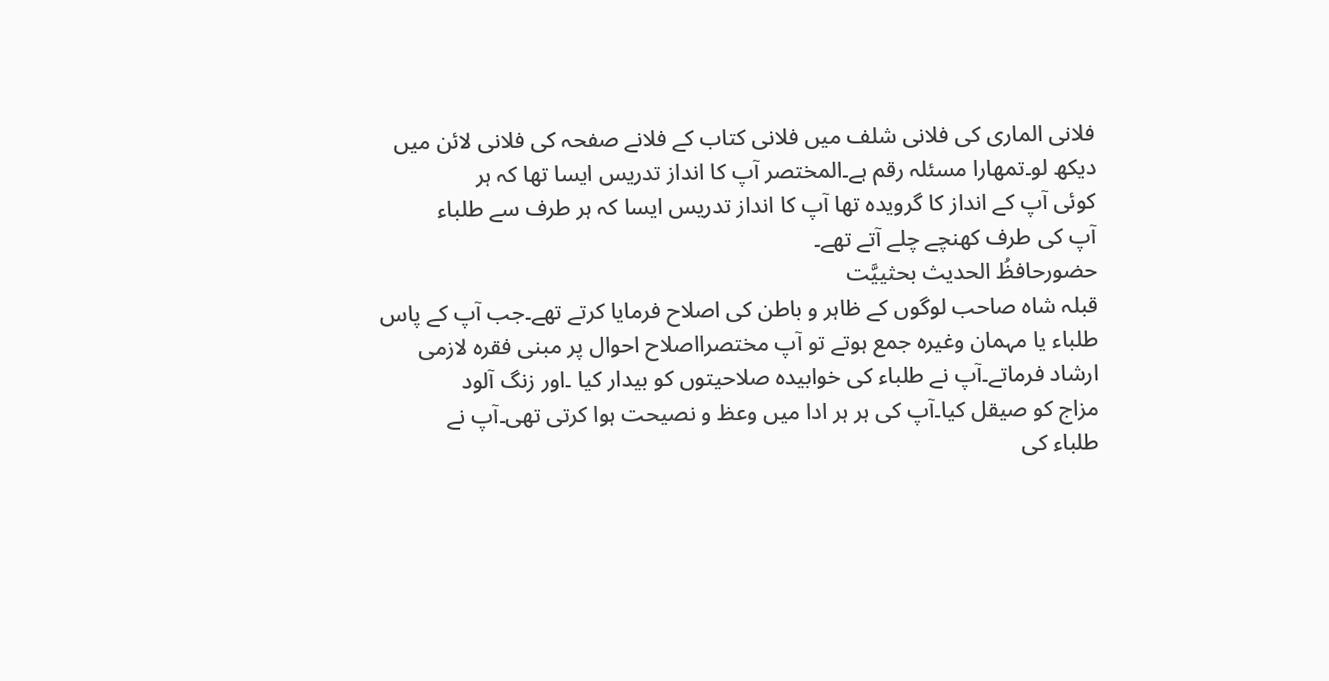فلانی الماری کی فلانی شلف میں فلانی کتاب کے فلانے صفحہ کی فلانی لائن میں
دیکھ لو۔تمھارا مسئلہ رقم ہے۔المختصر آپ کا انداز تدریس ایسا تھا کہ ہر
کوئی آپ کے انداز کا گرویدہ تھا آپ کا انداز تدریس ایسا کہ ہر طرف سے طلباء
آپ کی طرف کھنچے چلے آتے تھے۔
حضورحافظُ الحدیث بحثییَّت
قبلہ شاہ صاحب لوگوں کے ظاہر و باطن کی اصلاح فرمایا کرتے تھے۔جب آپ کے پاس
طلباء یا مہمان وغیرہ جمع ہوتے تو آپ مختصرااصلاح احوال پر مبنی فقرہ لازمی
ارشاد فرماتے۔آپ نے طلباء کی خوابیدہ صلاحیتوں کو بیدار کیا ۔اور زنگ آلود
مزاج کو صیقل کیا۔آپ کی ہر ہر ادا میں وعظ و نصیحت ہوا کرتی تھی۔آپ نے
طلباء کی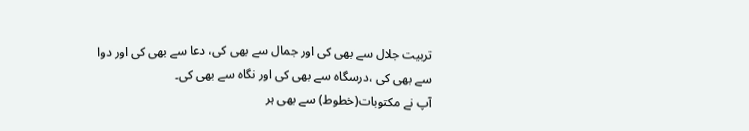تربیت جلال سے بھی کی اور جمال سے بھی کی، دعا سے بھی کی اور دوا
سے بھی کی ،درسگاہ سے بھی کی اور نگاہ سے بھی کی۔
آپ نے مکتوبات(خطوط) سے بھی ہر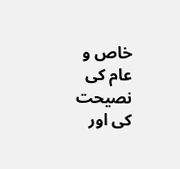خاص و عام کی نصیحت کی اور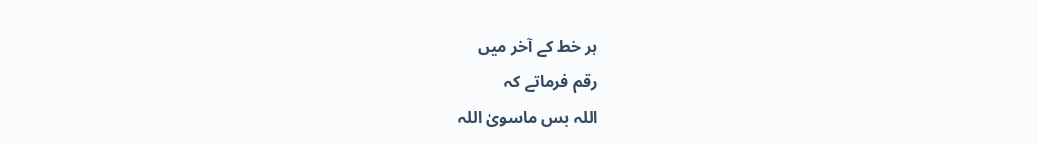ہر خط کے آخر میں
رقم فرماتے کہ
اللہ بس ماسویٰ اللہ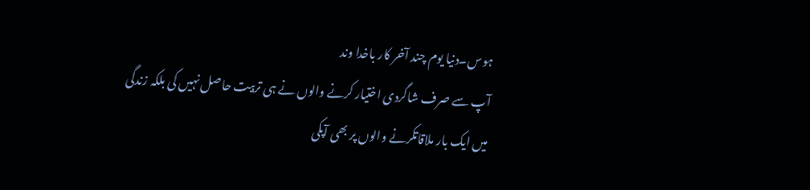ہوس۔دنیا یوم چند آخر کار باخدا وند
آپ سے صرف شاگردی اختیار کرنے والوں نے ہی تربیت حاصل نہیں کی بلکہ زندگی
میں ایک بار ملاقاتکرنے والوں پر بھی آپکی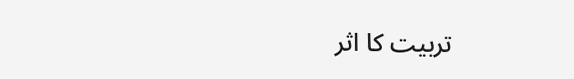تربیت کا اثر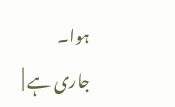ہوا۔
جاری ہے |